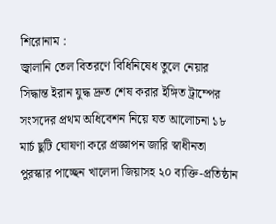শিরোনাম :
জ্বালানি তেল বিতরণে বিধিনিষেধ তুলে নেয়ার সিদ্ধান্ত ইরান যুদ্ধ দ্রুত শেষ করার ইঙ্গিত ট্রাম্পের সংসদের প্রথম অধিবেশন নিয়ে যত আলোচনা ১৮ মার্চ ছুটি ঘোষণা করে প্রজ্ঞাপন জারি স্বাধীনতা পুরস্কার পাচ্ছেন খালেদা জিয়াসহ ২০ ব্যক্তি-প্রতিষ্ঠান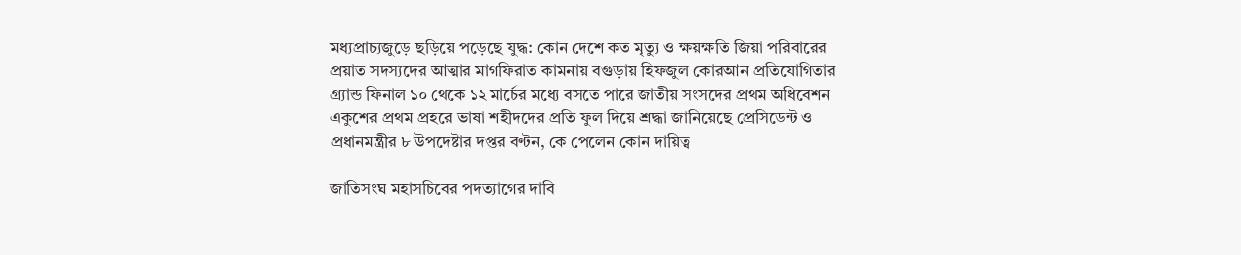মধ্যপ্রাচ্যজুড়ে ছড়িয়ে পড়েছে যুদ্ধ: কোন দেশে কত মৃত্যু ও ক্ষয়ক্ষতি জিয়া পরিবারের প্রয়াত সদস্যদের আত্মার মাগফিরাত কামনায় বগুড়ায় হিফজুল কোরআন প্রতিযোগিতার গ্র্যান্ড ফিনাল ১০ থেকে ১২ মার্চের মধ্যে বসতে পারে জাতীয় সংসদের প্রথম অধিবেশন একুশের প্রথম প্রহরে ভাষা শহীদদের প্রতি ফুল দিয়ে শ্রদ্ধা জানিয়েছে প্রেসিডেন্ট ও প্রধানমন্ত্রীর ৮ উপদেষ্টার দপ্তর বণ্টন, কে পেলেন কোন দায়িত্ব

জাতিসংঘ মহাসচিবের পদত্যাগের দাবি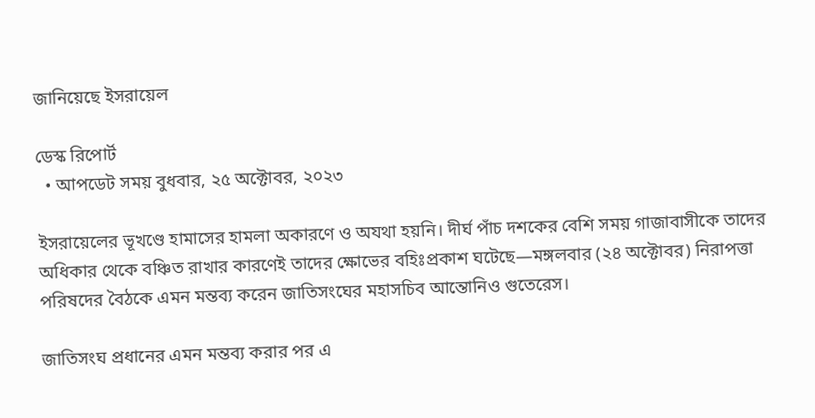জানিয়েছে ইসরায়েল

ডেস্ক রিপোর্ট
  • আপডেট সময় বুধবার, ২৫ অক্টোবর, ২০২৩

ইসরায়েলের ভূখণ্ডে হামাসের হামলা অকারণে ও অযথা হয়নি। দীর্ঘ পাঁচ দশকের বেশি সময় গাজাবাসীকে তাদের অধিকার থেকে বঞ্চিত রাখার কারণেই তাদের ক্ষোভের বহিঃপ্রকাশ ঘটেছে—মঙ্গলবার (২৪ অক্টোবর) নিরাপত্তা পরিষদের বৈঠকে এমন মন্তব্য করেন জাতিসংঘের মহাসচিব আন্তোনিও গুতেরেস।

জাতিসংঘ প্রধানের এমন মন্তব্য করার পর এ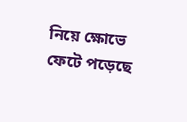নিয়ে ক্ষোভে ফেটে পড়েছে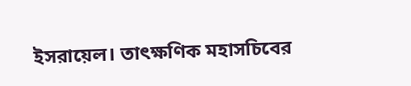ইসরায়েল। তাৎক্ষণিক মহাসচিবের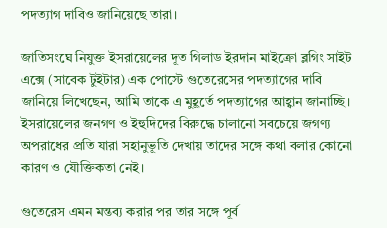পদত্যাগ দাবিও জানিয়েছে তারা।

জাতিসংঘে নিযুক্ত ইসরায়েলের দূত গিলাড ইরদান মাইক্রো ব্লগিং সাইট এক্সে (সাবেক টুইটার) এক পোস্টে গুতেরেসের পদত্যাগের দাবি জানিয়ে লিখেছেন, আমি তাকে এ মুহূর্তে পদত্যাগের আহ্বান জানাচ্ছি। ইসরায়েলের জনগণ ও ইহুদিদের বিরুদ্ধে চালানো সবচেয়ে জগণ্য অপরাধের প্রতি যারা সহানুভূতি দেখায় তাদের সঙ্গে কথা বলার কোনো কারণ ও যৌক্তিকতা নেই।

গুতেরেস এমন মন্তব্য করার পর তার সঙ্গে পূর্ব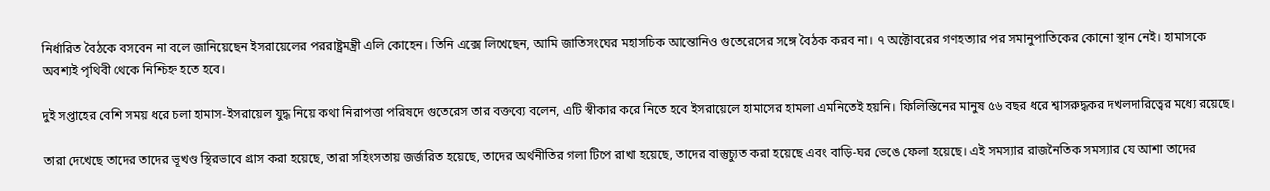নির্ধারিত বৈঠকে বসবেন না বলে জানিয়েছেন ইসরায়েলের পররাষ্ট্রমন্ত্রী এলি কোহেন। তিনি এক্সে লিখেছেন, আমি জাতিসংঘের মহাসচিক আন্তোনিও গুতেরেসের সঙ্গে বৈঠক করব না। ৭ অক্টোবরের গণহত্যার পর সমানুপাতিকের কোনো স্থান নেই। হামাসকে অবশ্যই পৃথিবী থেকে নিশ্চিহ্ন হতে হবে।

দুই সপ্তাহের বেশি সময় ধরে চলা হামাস-ইসরায়েল যুদ্ধ নিয়ে কথা নিরাপত্তা পরিষদে গুতেরেস তার বক্তব্যে বলেন, এটি স্বীকার করে নিতে হবে ইসরায়েলে হামাসের হামলা এমনিতেই হয়নি। ফিলিস্তিনের মানুষ ৫৬ বছর ধরে শ্বাসরুদ্ধকর দখলদারিত্বের মধ্যে রয়েছে।

তারা দেখেছে তাদের তাদের ভূখণ্ড স্থিরভাবে গ্রাস করা হয়েছে, তারা সহিংসতায় জর্জরিত হয়েছে, তাদের অর্থনীতির গলা টিপে রাখা হয়েছে, তাদের বাস্তুচ্যুত করা হয়েছে এবং বাড়ি-ঘর ভেঙে ফেলা হয়েছে। এই সমস্যার রাজনৈতিক সমস্যার যে আশা তাদের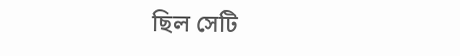ছিল সেটি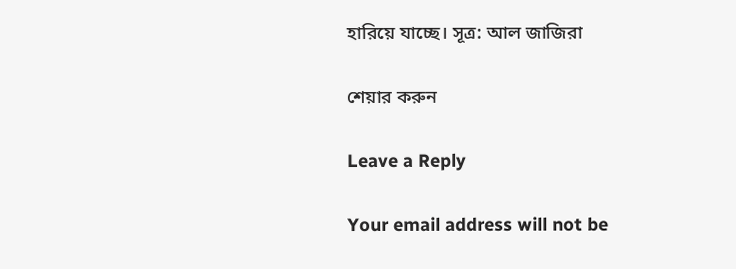হারিয়ে যাচ্ছে। সূত্র: আল জাজিরা

শেয়ার করুন

Leave a Reply

Your email address will not be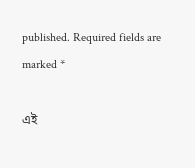published. Required fields are marked *

এই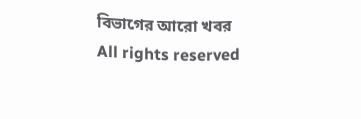বিভাগের আরো খবর
All rights reserved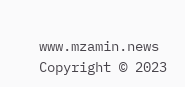www.mzamin.news Copyright © 2023